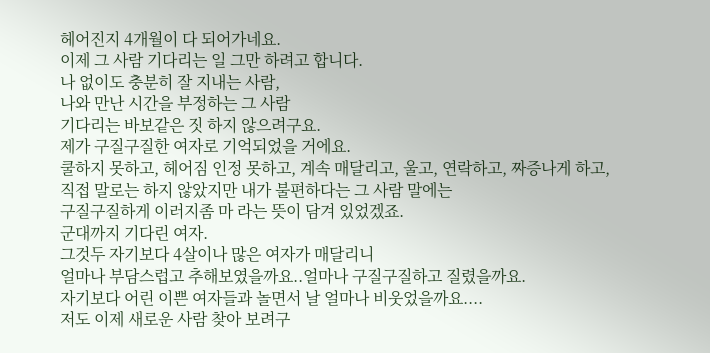헤어진지 4개월이 다 되어가네요.
이제 그 사람 기다리는 일 그만 하려고 합니다.
나 없이도 충분히 잘 지내는 사람,
나와 만난 시간을 부정하는 그 사람
기다리는 바보같은 짓 하지 않으려구요.
제가 구질구질한 여자로 기억되었을 거에요.
쿨하지 못하고, 헤어짐 인정 못하고, 계속 매달리고, 울고, 연락하고, 짜증나게 하고,
직접 말로는 하지 않았지만 내가 불편하다는 그 사람 말에는
구질구질하게 이러지좀 마 라는 뜻이 담겨 있었겠죠.
군대까지 기다린 여자.
그것두 자기보다 4살이나 많은 여자가 매달리니
얼마나 부담스럽고 추해보였을까요..얼마나 구질구질하고 질렸을까요.
자기보다 어린 이쁜 여자들과 놀면서 날 얼마나 비웃었을까요....
저도 이제 새로운 사람 찾아 보려구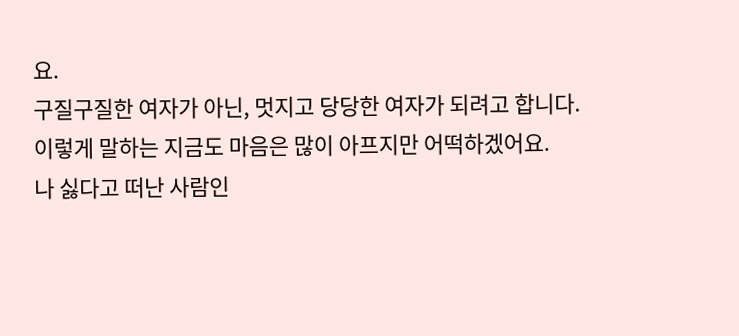요.
구질구질한 여자가 아닌, 멋지고 당당한 여자가 되려고 합니다.
이렇게 말하는 지금도 마음은 많이 아프지만 어떡하겠어요.
나 싫다고 떠난 사람인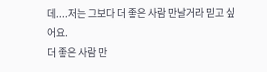데....저는 그보다 더 좋은 사람 만날거라 믿고 싶어요.
더 좋은 사람 만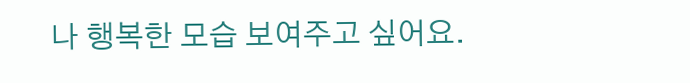나 행복한 모습 보여주고 싶어요.